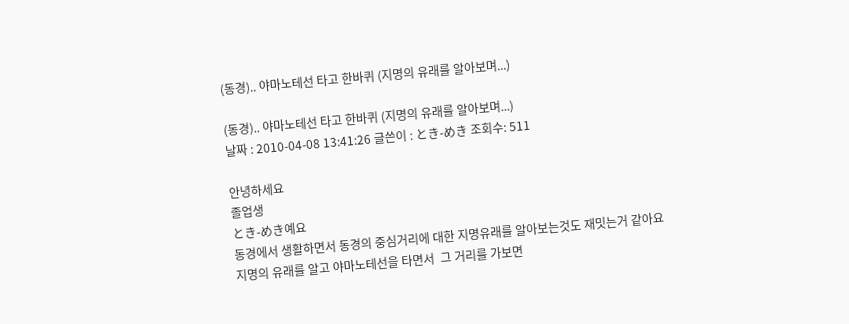(동경).. 야마노테선 타고 한바퀴 (지명의 유래를 알아보며...)

(동경).. 야마노테선 타고 한바퀴 (지명의 유래를 알아보며...)
날짜 : 2010-04-08 13:41:26 글쓴이 : とき-めき 조회수: 511

안녕하세요
졸업생
とき-めき예요
동경에서 생활하면서 동경의 중심거리에 대한 지명유래를 알아보는것도 재밋는거 같아요
지명의 유래를 알고 야마노테선을 타면서  그 거리를 가보면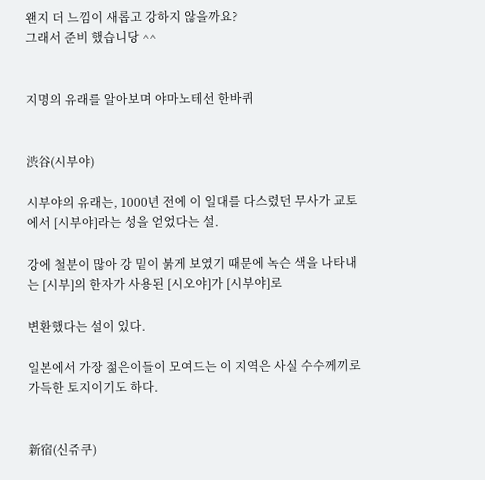왠지 더 느낌이 새롭고 강하지 않을까요?
그래서 준비 했습니당 ^^


지명의 유래를 알아보며 야마노테선 한바퀴


渋谷(시부야)

시부야의 유래는, 1000년 전에 이 일대를 다스렸던 무사가 교토에서 [시부야]라는 성을 얻었다는 설.

강에 철분이 많아 강 밑이 붉게 보였기 때문에 녹슨 색을 나타내는 [시부]의 한자가 사용된 [시오야]가 [시부야]로

변환했다는 설이 있다.

일본에서 가장 젊은이들이 모여드는 이 지역은 사실 수수께끼로 가득한 토지이기도 하다.


新宿(신쥬쿠)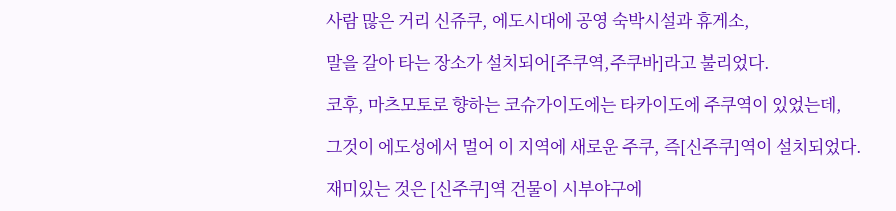사람 많은 거리 신쥬쿠, 에도시대에 공영 숙박시설과 휴게소,

말을 갈아 타는 장소가 설치되어[주쿠역,주쿠바]라고 불리었다.

코후, 마츠모토로 향하는 코슈가이도에는 타카이도에 주쿠역이 있었는데,

그것이 에도성에서 멀어 이 지역에 새로운 주쿠, 즉[신주쿠]역이 설치되었다.

재미있는 것은 [신주쿠]역 건물이 시부야구에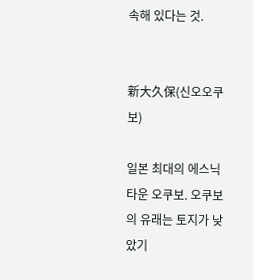속해 있다는 것.


新大久保(신오오쿠보)

일본 최대의 에스닉 타운 오쿠보. 오쿠보의 유래는 토지가 낮았기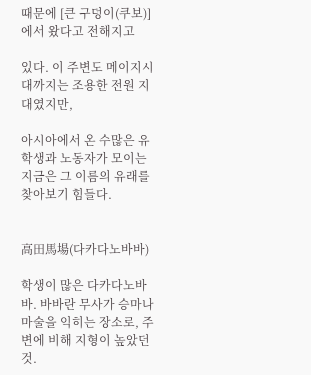때문에 [큰 구덩이(쿠보)]에서 왔다고 전해지고

있다. 이 주변도 메이지시대까지는 조용한 전원 지대였지만,

아시아에서 온 수많은 유학생과 노동자가 모이는 지금은 그 이름의 유래를 찾아보기 힘들다.


高田馬場(다카다노바바)

학생이 많은 다카다노바바. 바바란 무사가 승마나 마술을 익히는 장소로, 주변에 비해 지형이 높았던것.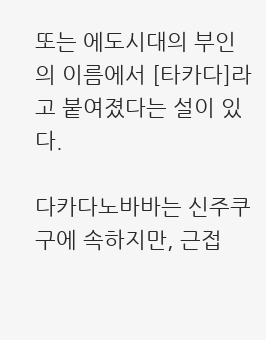또는 에도시대의 부인의 이름에서 [타카다]라고 붙여졌다는 설이 있다.

다카다노바바는 신주쿠구에 속하지만, 근접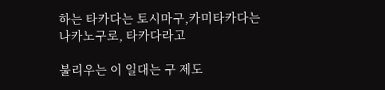하는 타카다는 토시마구,카미타카다는 나카노구로, 타카다라고

불리우는 이 일대는 구 제도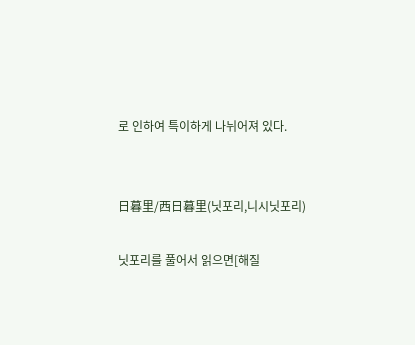로 인하여 특이하게 나뉘어져 있다.


日暮里/西日暮里(닛포리,니시닛포리)

닛포리를 풀어서 읽으면[해질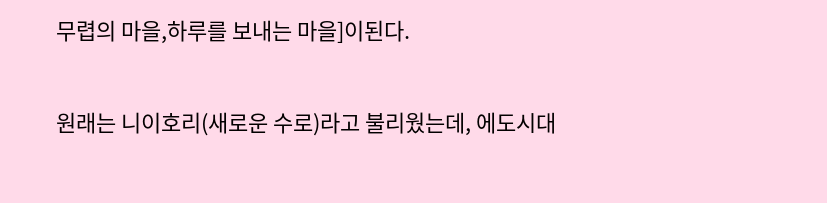무렵의 마을,하루를 보내는 마을]이된다.

원래는 니이호리(새로운 수로)라고 불리웠는데, 에도시대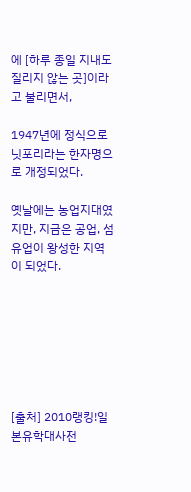에 [하루 종일 지내도 질리지 않는 곳]이라고 불리면서,

1947년에 정식으로 닛포리라는 한자명으로 개정되었다.

옛날에는 농업지대였지만, 지금은 공업, 섬유업이 왕성한 지역이 되었다.







[출처] 2010랭킹!일본유학대사전